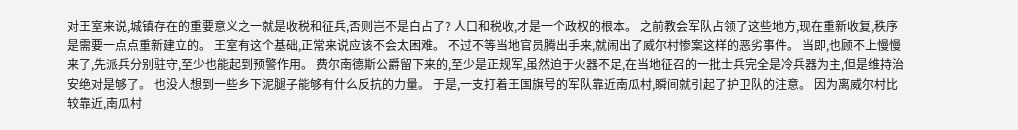对王室来说,城镇存在的重要意义之一就是收税和征兵,否则岂不是白占了? 人口和税收,才是一个政权的根本。 之前教会军队占领了这些地方,现在重新收复,秩序是需要一点点重新建立的。 王室有这个基础,正常来说应该不会太困难。 不过不等当地官员腾出手来,就闹出了威尔村惨案这样的恶劣事件。 当即,也顾不上慢慢来了,先派兵分别驻守,至少也能起到预警作用。 费尔南德斯公爵留下来的,至少是正规军,虽然迫于火器不足,在当地征召的一批士兵完全是冷兵器为主,但是维持治安绝对是够了。 也没人想到一些乡下泥腿子能够有什么反抗的力量。 于是,一支打着王国旗号的军队靠近南瓜村,瞬间就引起了护卫队的注意。 因为离威尔村比较靠近,南瓜村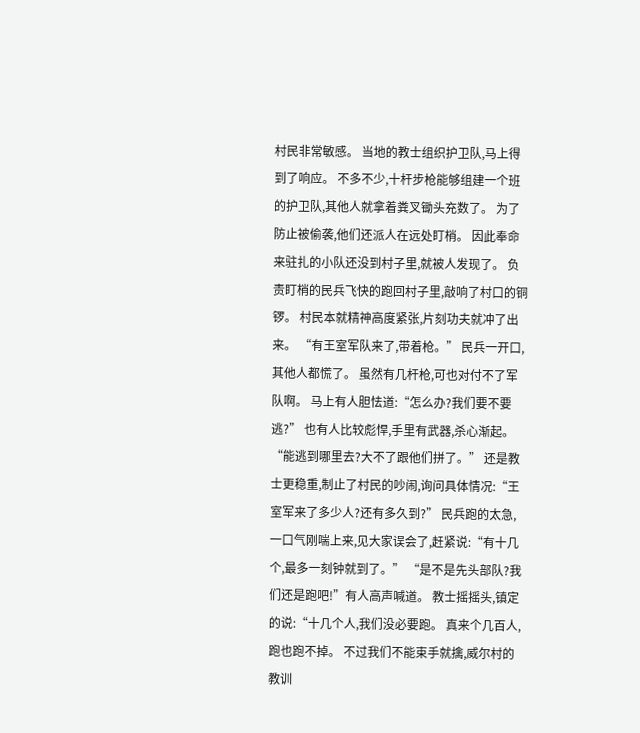村民非常敏感。 当地的教士组织护卫队,马上得到了响应。 不多不少,十杆步枪能够组建一个班的护卫队,其他人就拿着粪叉锄头充数了。 为了防止被偷袭,他们还派人在远处盯梢。 因此奉命来驻扎的小队还没到村子里,就被人发现了。 负责盯梢的民兵飞快的跑回村子里,敲响了村口的铜锣。 村民本就精神高度紧张,片刻功夫就冲了出来。 “有王室军队来了,带着枪。” 民兵一开口,其他人都慌了。 虽然有几杆枪,可也对付不了军队啊。 马上有人胆怯道:“怎么办?我们要不要逃?” 也有人比较彪悍,手里有武器,杀心渐起。 “能逃到哪里去?大不了跟他们拼了。” 还是教士更稳重,制止了村民的吵闹,询问具体情况:“王室军来了多少人?还有多久到?” 民兵跑的太急,一口气刚喘上来,见大家误会了,赶紧说:“有十几个,最多一刻钟就到了。” “是不是先头部队?我们还是跑吧!”有人高声喊道。 教士摇摇头,镇定的说:“十几个人,我们没必要跑。 真来个几百人,跑也跑不掉。 不过我们不能束手就擒,威尔村的教训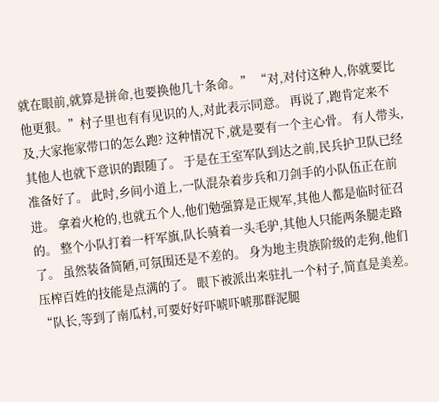就在眼前,就算是拼命,也要换他几十条命。” “对,对付这种人,你就要比他更狠。”村子里也有有见识的人,对此表示同意。 再说了,跑肯定来不及,大家拖家带口的怎么跑? 这种情况下,就是要有一个主心骨。 有人带头,其他人也就下意识的跟随了。 于是在王室军队到达之前,民兵护卫队已经准备好了。 此时,乡间小道上,一队混杂着步兵和刀剑手的小队伍正在前进。 拿着火枪的,也就五个人,他们勉强算是正规军,其他人都是临时征召的。 整个小队打着一杆军旗,队长骑着一头毛驴,其他人只能两条腿走路了。 虽然装备简陋,可氛围还是不差的。 身为地主贵族阶级的走狗,他们压榨百姓的技能是点满的了。 眼下被派出来驻扎一个村子,简直是美差。 “队长,等到了南瓜村,可要好好吓唬吓唬那群泥腿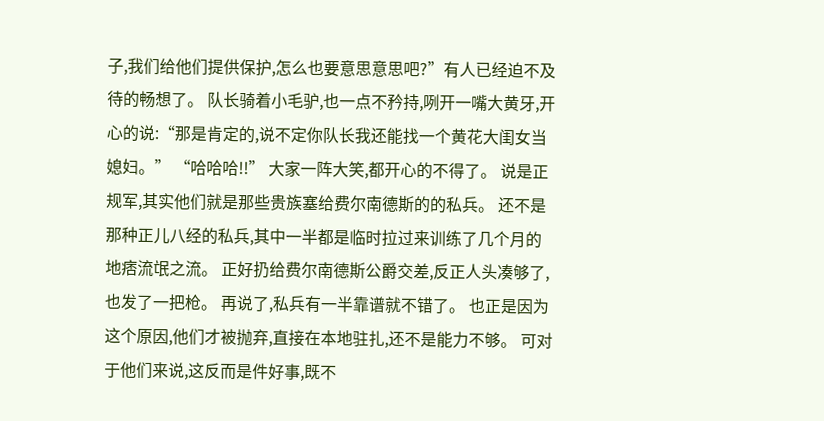子,我们给他们提供保护,怎么也要意思意思吧?”有人已经迫不及待的畅想了。 队长骑着小毛驴,也一点不矜持,咧开一嘴大黄牙,开心的说:“那是肯定的,说不定你队长我还能找一个黄花大闺女当媳妇。” “哈哈哈!!” 大家一阵大笑,都开心的不得了。 说是正规军,其实他们就是那些贵族塞给费尔南德斯的的私兵。 还不是那种正儿八经的私兵,其中一半都是临时拉过来训练了几个月的地痞流氓之流。 正好扔给费尔南德斯公爵交差,反正人头凑够了,也发了一把枪。 再说了,私兵有一半靠谱就不错了。 也正是因为这个原因,他们才被抛弃,直接在本地驻扎,还不是能力不够。 可对于他们来说,这反而是件好事,既不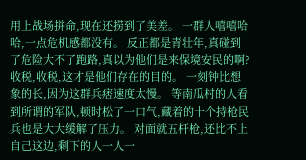用上战场拼命,现在还捞到了美差。 一群人嘻嘻哈哈,一点危机感都没有。 反正都是青壮年,真碰到了危险大不了跑路,真以为他们是来保境安民的啊? 收税,收税,这才是他们存在的目的。 一刻钟比想象的长,因为这群兵痞速度太慢。 等南瓜村的人看到所谓的军队,顿时松了一口气,藏着的十个持枪民兵也是大大缓解了压力。 对面就五杆枪,还比不上自己这边,剩下的人一人一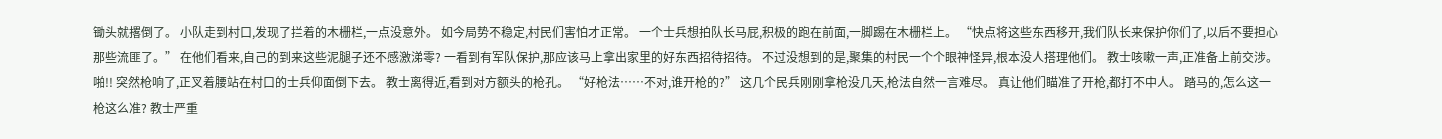锄头就撂倒了。 小队走到村口,发现了拦着的木栅栏,一点没意外。 如今局势不稳定,村民们害怕才正常。 一个士兵想拍队长马屁,积极的跑在前面,一脚踢在木栅栏上。 “快点将这些东西移开,我们队长来保护你们了,以后不要担心那些流匪了。” 在他们看来,自己的到来这些泥腿子还不感激涕零? 一看到有军队保护,那应该马上拿出家里的好东西招待招待。 不过没想到的是,聚集的村民一个个眼神怪异,根本没人搭理他们。 教士咳嗽一声,正准备上前交涉。 啪!! 突然枪响了,正叉着腰站在村口的士兵仰面倒下去。 教士离得近,看到对方额头的枪孔。 “好枪法……不对,谁开枪的?” 这几个民兵刚刚拿枪没几天,枪法自然一言难尽。 真让他们瞄准了开枪,都打不中人。 踏马的,怎么这一枪这么准? 教士严重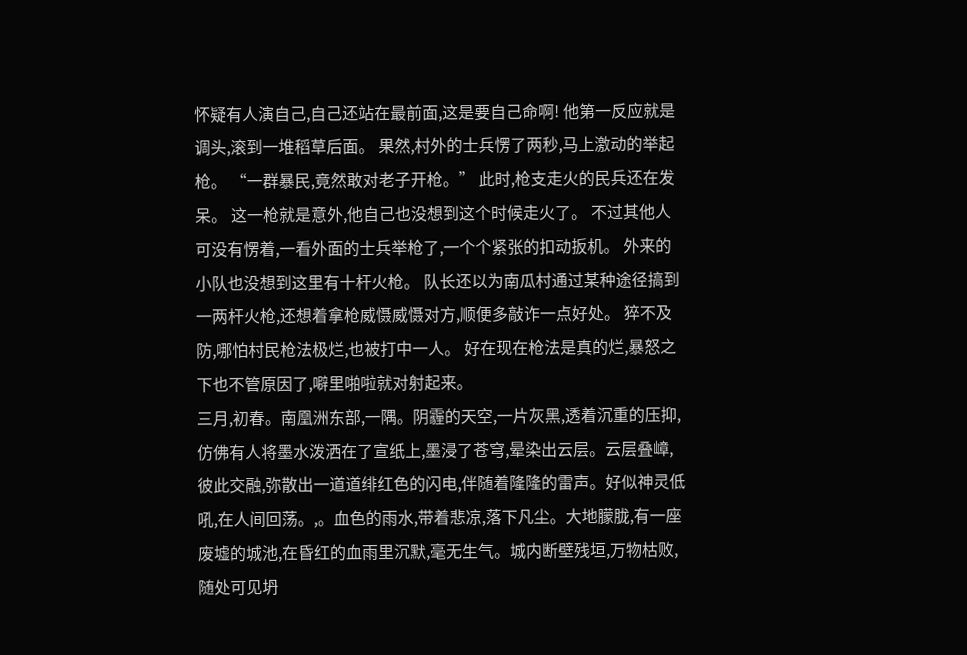怀疑有人演自己,自己还站在最前面,这是要自己命啊! 他第一反应就是调头,滚到一堆稻草后面。 果然,村外的士兵愣了两秒,马上激动的举起枪。 “一群暴民,竟然敢对老子开枪。” 此时,枪支走火的民兵还在发呆。 这一枪就是意外,他自己也没想到这个时候走火了。 不过其他人可没有愣着,一看外面的士兵举枪了,一个个紧张的扣动扳机。 外来的小队也没想到这里有十杆火枪。 队长还以为南瓜村通过某种途径搞到一两杆火枪,还想着拿枪威慑威慑对方,顺便多敲诈一点好处。 猝不及防,哪怕村民枪法极烂,也被打中一人。 好在现在枪法是真的烂,暴怒之下也不管原因了,噼里啪啦就对射起来。
三月,初春。南凰洲东部,一隅。阴霾的天空,一片灰黑,透着沉重的压抑,仿佛有人将墨水泼洒在了宣纸上,墨浸了苍穹,晕染出云层。云层叠嶂,彼此交融,弥散出一道道绯红色的闪电,伴随着隆隆的雷声。好似神灵低吼,在人间回荡。,。血色的雨水,带着悲凉,落下凡尘。大地朦胧,有一座废墟的城池,在昏红的血雨里沉默,毫无生气。城内断壁残垣,万物枯败,随处可见坍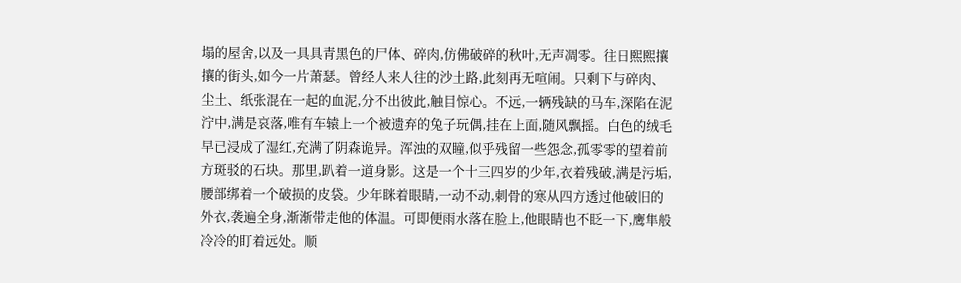塌的屋舍,以及一具具青黑色的尸体、碎肉,仿佛破碎的秋叶,无声凋零。往日熙熙攘攘的街头,如今一片萧瑟。曾经人来人往的沙土路,此刻再无喧闹。只剩下与碎肉、尘土、纸张混在一起的血泥,分不出彼此,触目惊心。不远,一辆残缺的马车,深陷在泥泞中,满是哀落,唯有车辕上一个被遗弃的兔子玩偶,挂在上面,随风飘摇。白色的绒毛早已浸成了湿红,充满了阴森诡异。浑浊的双瞳,似乎残留一些怨念,孤零零的望着前方斑驳的石块。那里,趴着一道身影。这是一个十三四岁的少年,衣着残破,满是污垢,腰部绑着一个破损的皮袋。少年眯着眼睛,一动不动,刺骨的寒从四方透过他破旧的外衣,袭遍全身,渐渐带走他的体温。可即便雨水落在脸上,他眼睛也不眨一下,鹰隼般冷冷的盯着远处。顺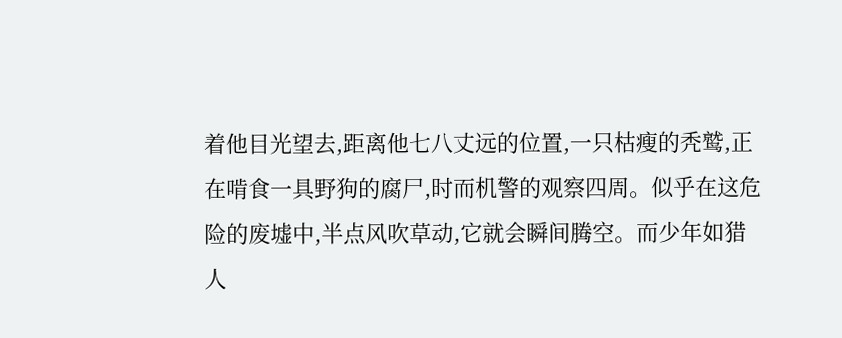着他目光望去,距离他七八丈远的位置,一只枯瘦的秃鹫,正在啃食一具野狗的腐尸,时而机警的观察四周。似乎在这危险的废墟中,半点风吹草动,它就会瞬间腾空。而少年如猎人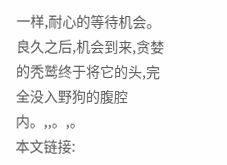一样,耐心的等待机会。良久之后,机会到来,贪婪的秃鹫终于将它的头,完全没入野狗的腹腔内。,,。,。
本文链接: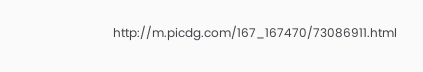http://m.picdg.com/167_167470/73086911.html